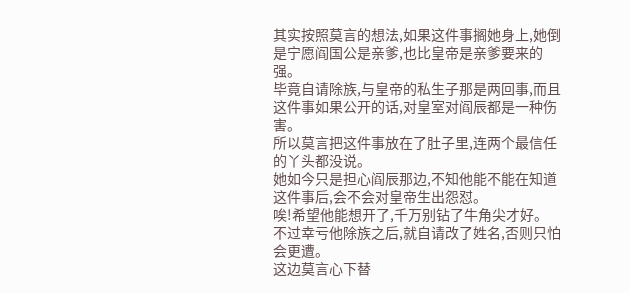其实按照莫言的想法,如果这件事搁她身上,她倒是宁愿阎国公是亲爹,也比皇帝是亲爹要来的强。
毕竟自请除族,与皇帝的私生子那是两回事,而且这件事如果公开的话,对皇室对阎辰都是一种伤害。
所以莫言把这件事放在了肚子里,连两个最信任的丫头都没说。
她如今只是担心阎辰那边,不知他能不能在知道这件事后,会不会对皇帝生出怨怼。
唉!希望他能想开了,千万别钻了牛角尖才好。
不过幸亏他除族之后,就自请改了姓名,否则只怕会更遭。
这边莫言心下替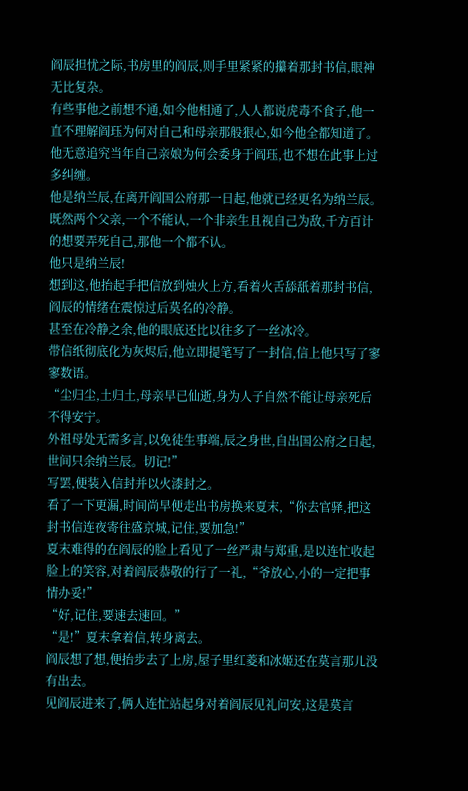阎辰担忧之际,书房里的阎辰,则手里紧紧的攥着那封书信,眼神无比复杂。
有些事他之前想不通,如今他相通了,人人都说虎毒不食子,他一直不理解阎珏为何对自己和母亲那般狠心,如今他全都知道了。
他无意追究当年自己亲娘为何会委身于阎珏,也不想在此事上过多纠缠。
他是纳兰辰,在离开阎国公府那一日起,他就已经更名为纳兰辰。
既然两个父亲,一个不能认,一个非亲生且视自己为敌,千方百计的想要弄死自己,那他一个都不认。
他只是纳兰辰!
想到这,他抬起手把信放到烛火上方,看着火舌舔舐着那封书信,阎辰的情绪在震惊过后莫名的冷静。
甚至在冷静之余,他的眼底还比以往多了一丝冰冷。
带信纸彻底化为灰烬后,他立即提笔写了一封信,信上他只写了寥寥数语。
“尘归尘,土归土,母亲早已仙逝,身为人子自然不能让母亲死后不得安宁。
外祖母处无需多言,以免徒生事端,辰之身世,自出国公府之日起,世间只余纳兰辰。切记!”
写罢,便装入信封并以火漆封之。
看了一下更漏,时间尚早便走出书房换来夏末,“你去官驿,把这封书信连夜寄往盛京城,记住,要加急!”
夏末难得的在阎辰的脸上看见了一丝严肃与郑重,是以连忙收起脸上的笑容,对着阎辰恭敬的行了一礼,“爷放心,小的一定把事情办妥!”
“好,记住,要速去速回。”
“是!”夏末拿着信,转身离去。
阎辰想了想,便抬步去了上房,屋子里红菱和冰姬还在莫言那儿没有出去。
见阎辰进来了,俩人连忙站起身对着阎辰见礼问安,这是莫言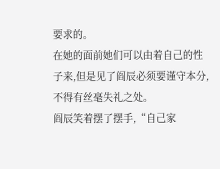要求的。
在她的面前她们可以由着自己的性子来,但是见了阎辰必须要谨守本分,不得有丝毫失礼之处。
阎辰笑着摆了摆手,“自己家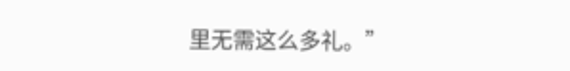里无需这么多礼。”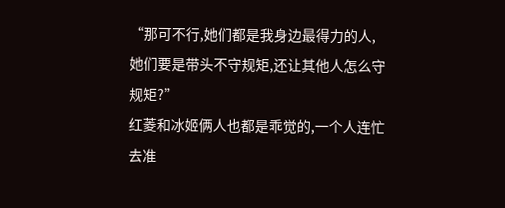“那可不行,她们都是我身边最得力的人,她们要是带头不守规矩,还让其他人怎么守规矩?”
红菱和冰姬俩人也都是乖觉的,一个人连忙去准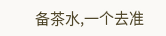备茶水,一个去准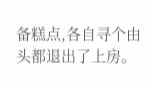备糕点,各自寻个由头都退出了上房。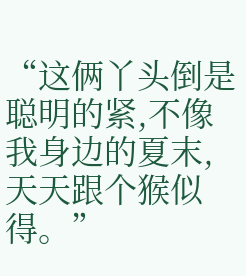“这俩丫头倒是聪明的紧,不像我身边的夏末,天天跟个猴似得。”